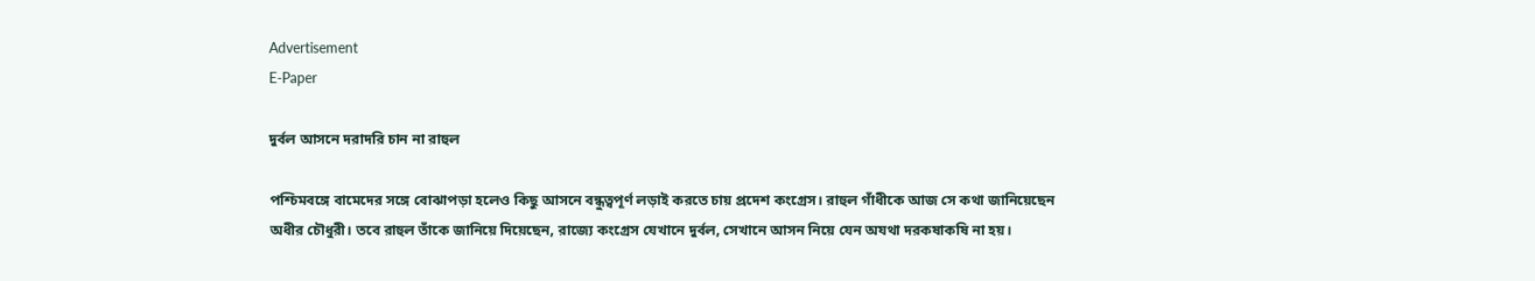Advertisement
E-Paper

দুর্বল আসনে দরাদরি চান না রাহুল

পশ্চিমবঙ্গে বামেদের সঙ্গে বোঝাপড়া হলেও কিছু আসনে বন্ধুত্বপূর্ণ লড়াই করতে চায় প্রদেশ কংগ্রেস। রাহুল গাঁধীকে আজ সে কথা জানিয়েছেন অধীর চৌধুরী। তবে রাহুল তাঁকে জানিয়ে দিয়েছেন, রাজ্যে কংগ্রেস যেখানে দুর্বল, সেখানে আসন নিয়ে যেন অযথা দরকষাকষি না হয়।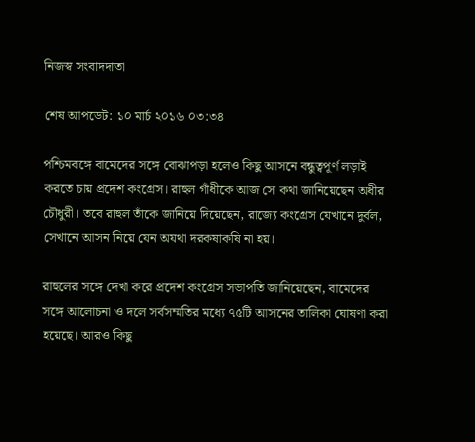নিজস্ব সংবাদদাতা

শেষ আপডেট: ১০ মার্চ ২০১৬ ০৩:৩৪

পশ্চিমবঙ্গে বামেদের সঙ্গে বোঝাপড়া হলেও কিছু আসনে বন্ধুত্বপূর্ণ লড়াই করতে চায় প্রদেশ কংগ্রেস। রাহুল গাঁধীকে আজ সে কথা জানিয়েছেন অধীর চৌধুরী। তবে রাহুল তাঁকে জানিয়ে দিয়েছেন, রাজ্যে কংগ্রেস যেখানে দুর্বল, সেখানে আসন নিয়ে যেন অযথা দরকষাকষি না হয়।

রাহুলের সঙ্গে দেখা করে প্রদেশ কংগ্রেস সভাপতি জানিয়েছেন, বামেদের সঙ্গে আলোচনা ও দলে সর্বসম্মতির মধ্যে ৭৫টি আসনের তালিকা ঘোষণা করা হয়েছে। আরও কিছু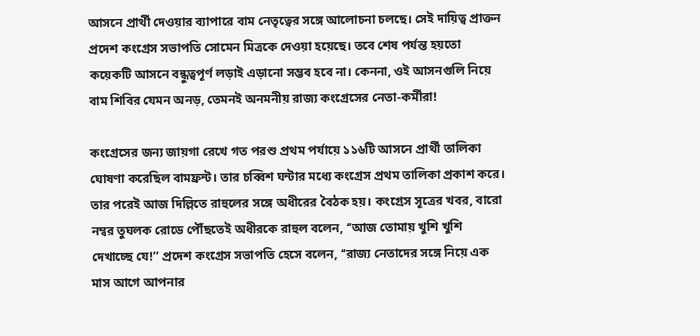আসনে প্রার্থী দেওয়ার ব্যাপারে বাম নেতৃত্বের সঙ্গে আলোচনা চলছে। সেই দায়িত্ব প্রাক্তন প্রদেশ কংগ্রেস সভাপতি সোমেন মিত্রকে দেওয়া হয়েছে। তবে শেষ পর্যন্ত হয়তো কয়েকটি আসনে বন্ধুত্বপূর্ণ লড়াই এড়ানো সম্ভব হবে না। কেননা, ওই আসনগুলি নিয়ে বাম শিবির যেমন অনড়, তেমনই অনমনীয় রাজ্য কংগ্রেসের নেতা-কর্মীরা!

কংগ্রেসের জন্য জায়গা রেখে গত পরশু প্রথম পর্যায়ে ১১৬টি আসনে প্রার্থী তালিকা ঘোষণা করেছিল বামফ্রন্ট। তার চব্বিশ ঘন্টার মধ্যে কংগ্রেস প্রথম তালিকা প্রকাশ করে। তার পরেই আজ দিল্লিতে রাহুলের সঙ্গে অধীরের বৈঠক হয়। কংগ্রেস সূত্রের খবর, বারো নম্বর তুঘলক রোডে পৌঁছতেই অধীরকে রাহুল বলেন, ‘‘আজ তোমায় খুশি খুশি দেখাচ্ছে যে!’’ প্রদেশ কংগ্রেস সভাপতি হেসে বলেন, ‘‘রাজ্য নেতাদের সঙ্গে নিয়ে এক মাস আগে আপনার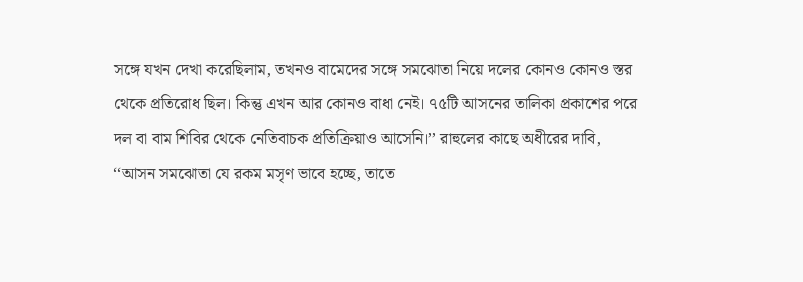সঙ্গে যখন দেখা করেছিলাম, তখনও বামেদের সঙ্গে সমঝোতা নিয়ে দলের কোনও কোনও স্তর থেকে প্রতিরোধ ছিল। কিন্তু এখন আর কোনও বাধা নেই। ৭৫টি আসনের তালিকা প্রকাশের পরে দল বা বাম শিবির থেকে নেতিবাচক প্রতিক্রিয়াও আসেনি।’’ রাহুলের কাছে অধীরের দাবি, ‘‘আসন সমঝোতা যে রকম মসৃণ ভাবে হচ্ছে, তাতে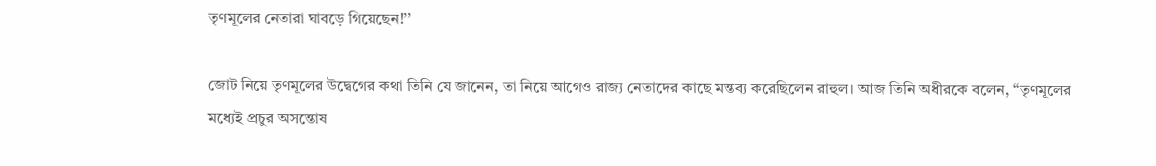তৃণমূলের নেতারা ঘাবড়ে গিয়েছেন!’’

জোট নিয়ে তৃণমূলের উদ্বেগের কথা তিনি যে জানেন, তা নিয়ে আগেও রাজ্য নেতাদের কাছে মন্তব্য করেছিলেন রাহুল। আজ তিনি অধীরকে বলেন, ‘‘তৃণমূলের মধ্যেই প্রচুর অসন্তোষ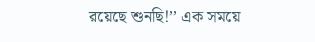রয়েছে শুনছি!’’ এক সময়ে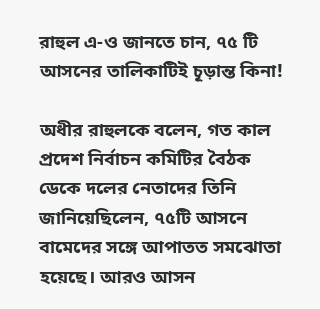রাহুল এ-ও জানতে চান, ৭৫ টি আসনের তালিকাটিই চূড়ান্ত কিনা!

অধীর রাহুলকে বলেন, গত কাল প্রদেশ নির্বাচন কমিটির বৈঠক ডেকে দলের নেতাদের তিনি জানিয়েছিলেন, ৭৫টি আসনে বামেদের সঙ্গে আপাতত সমঝোতা হয়েছে। আরও আসন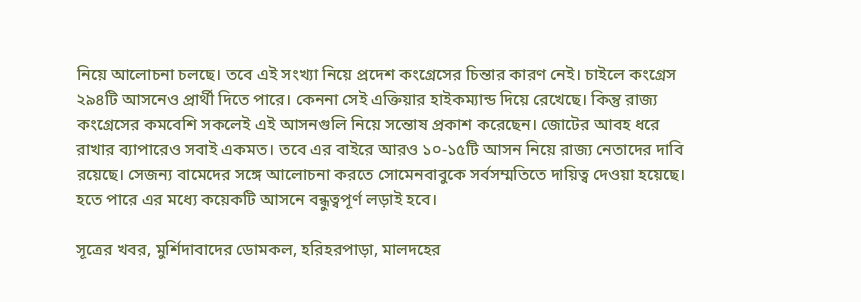নিয়ে আলোচনা চলছে। তবে এই সংখ্যা নিয়ে প্রদেশ কংগ্রেসের চিন্তার কারণ নেই। চাইলে কংগ্রেস ২৯৪টি আসনেও প্রার্থী দিতে পারে। কেননা সেই এক্তিয়ার হাইকম্যান্ড দিয়ে রেখেছে। কিন্তু রাজ্য কংগ্রেসের কমবেশি সকলেই এই আসনগুলি নিয়ে সন্তোষ প্রকাশ করেছেন। জোটের আবহ ধরে রাখার ব্যাপারেও সবাই একমত। তবে এর বাইরে আরও ১০-১৫টি আসন নিয়ে রাজ্য নেতাদের দাবি রয়েছে। সেজন্য বামেদের সঙ্গে আলোচনা করতে সোমেনবাবুকে সর্বসম্মতিতে দায়িত্ব দেওয়া হয়েছে। হতে পারে এর মধ্যে কয়েকটি আসনে বন্ধুত্বপূর্ণ লড়াই হবে।

সূত্রের খবর, মুর্শিদাবাদের ডোমকল, হরিহরপাড়া, মালদহের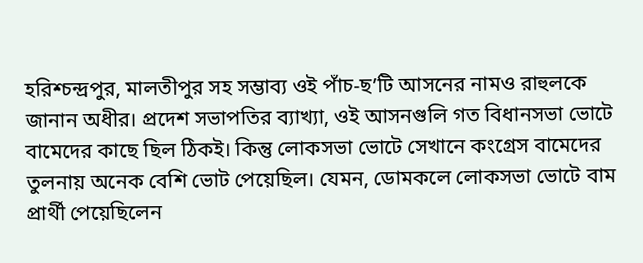হরিশ্চন্দ্রপুর, মালতীপুর সহ সম্ভাব্য ওই পাঁচ-ছ’টি আসনের নামও রাহুলকে জানান অধীর। প্রদেশ সভাপতির ব্যাখ্যা, ওই আসনগুলি গত বিধানসভা ভোটে বামেদের কাছে ছিল ঠিকই। কিন্তু লোকসভা ভোটে সেখানে কংগ্রেস বামেদের তুলনায় অনেক বেশি ভোট পেয়েছিল। যেমন, ডোমকলে লোকসভা ভোটে বাম প্রার্থী পেয়েছিলেন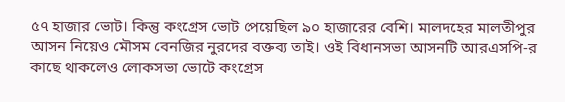৫৭ হাজার ভোট। কিন্তু কংগ্রেস ভোট পেয়েছিল ৯০ হাজারের বেশি। মালদহের মালতীপুর আসন নিয়েও মৌসম বেনজির নুরদের বক্তব্য তাই। ওই বিধানসভা আসনটি আরএসপি-র কাছে থাকলেও লোকসভা ভোটে কংগ্রেস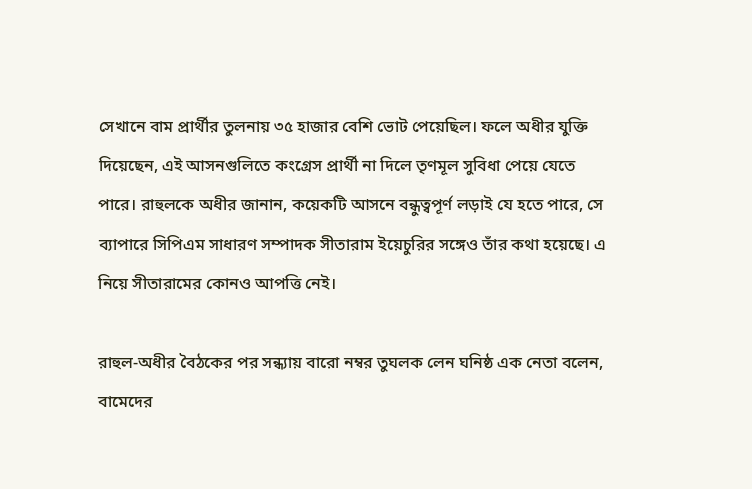সেখানে বাম প্রার্থীর তুলনায় ৩৫ হাজার বেশি ভোট পেয়েছিল। ফলে অধীর যুক্তি দিয়েছেন, এই আসনগুলিতে কংগ্রেস প্রার্থী না দিলে তৃণমূল সুবিধা পেয়ে যেতে পারে। রাহুলকে অধীর জানান, কয়েকটি আসনে বন্ধুত্বপূর্ণ লড়াই যে হতে পারে, সে ব্যাপারে সিপিএম সাধারণ সম্পাদক সীতারাম ইয়েচুরির সঙ্গেও তাঁর কথা হয়েছে। এ নিয়ে সীতারামের কোনও আপত্তি নেই।

রাহুল-অধীর বৈঠকের পর সন্ধ্যায় বারো নম্বর তুঘলক লেন ঘনিষ্ঠ এক নেতা বলেন, বামেদের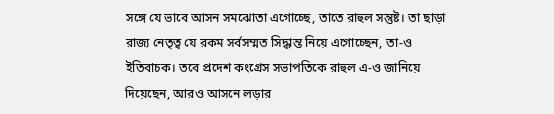সঙ্গে যে ভাবে আসন সমঝোতা এগোচ্ছে, তাতে রাহুল সন্তুষ্ট। তা ছাড়া রাজ্য নেতৃত্ব যে রকম সর্বসম্মত সিদ্ধান্ত নিয়ে এগোচ্ছেন, তা-ও ইতিবাচক। তবে প্রদেশ কংগ্রেস সভাপতিকে রাহুল এ-ও জানিয়ে দিয়েছেন, আরও আসনে লড়ার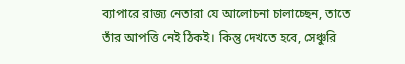ব্যাপারে রাজ্য নেতারা যে আলোচনা চালাচ্ছেন, তাতে তাঁর আপত্তি নেই ঠিকই। কিন্তু দেখতে হবে, সেঞ্চুরি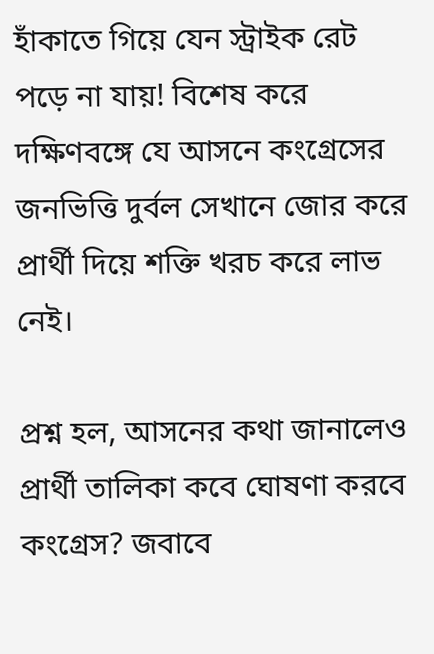হাঁকাতে গিয়ে যেন স্ট্রাইক রেট পড়ে না যায়! বিশেষ করে দক্ষিণবঙ্গে যে আসনে কংগ্রেসের জনভিত্তি দুর্বল সেখানে জোর করে প্রার্থী দিয়ে শক্তি খরচ করে লাভ নেই।

প্রশ্ন হল, আসনের কথা জানালেও প্রার্থী তালিকা কবে ঘোষণা করবে কংগ্রেস? জবাবে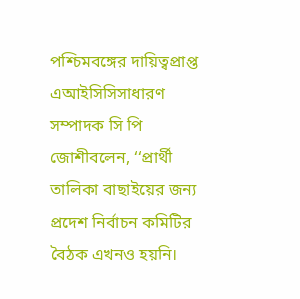পশ্চিমবঙ্গের দায়িত্বপ্রাপ্ত এআইসিসিসাধারণ সম্পাদক সি পি জোশীবলেন, ‘‘প্রার্থী তালিকা বাছাইয়ের জন্য প্রদেশ নির্বাচন কমিটির বৈঠক এখনও হয়নি।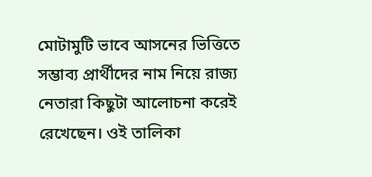মোটামুটি ভাবে আসনের ভিত্তিতে সম্ভাব্য প্রার্থীদের নাম নিয়ে রাজ্য নেতারা কিছুটা আলোচনা করেই রেখেছেন। ওই তালিকা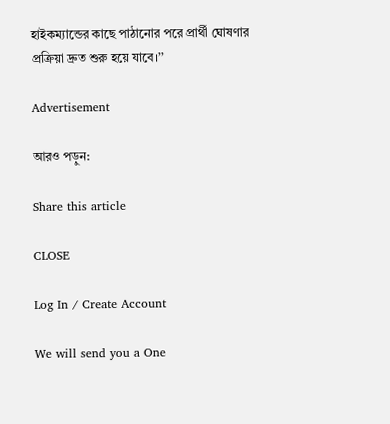হাইকম্যান্ডের কাছে পাঠানোর পরে প্রার্থী ঘোষণার প্রক্রিয়া দ্রুত শুরু হয়ে যাবে।’’

Advertisement

আরও পড়ুন:

Share this article

CLOSE

Log In / Create Account

We will send you a One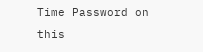Time Password on this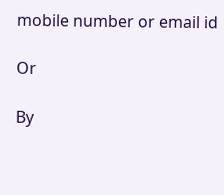mobile number or email id

Or

By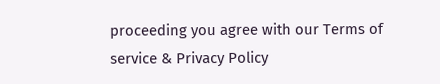proceeding you agree with our Terms of service & Privacy Policy